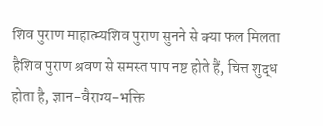शिव पुराण माहात्म्यशिव पुराण सुनने से क्या फल मिलता हैशिव पुराण श्रवण से समस्त पाप नष्ट होते हैं, चित्त शुद्ध होता है, ज्ञान-वैराग्य-भक्ति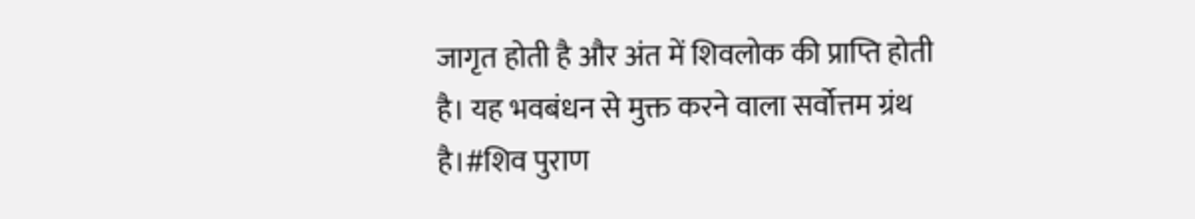जागृत होती है और अंत में शिवलोक की प्राप्ति होती है। यह भवबंधन से मुक्त करने वाला सर्वोत्तम ग्रंथ है।#शिव पुराण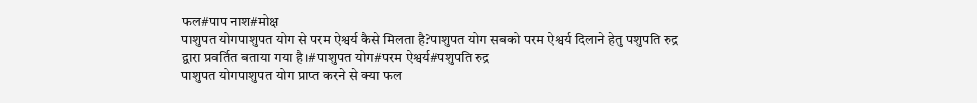फल#पाप नाश#मोक्ष
पाशुपत योगपाशुपत योग से परम ऐश्वर्य कैसे मिलता है?पाशुपत योग सबको परम ऐश्वर्य दिलाने हेतु पशुपति रुद्र द्वारा प्रवर्तित बताया गया है।#पाशुपत योग#परम ऐश्वर्य#पशुपति रुद्र
पाशुपत योगपाशुपत योग प्राप्त करने से क्या फल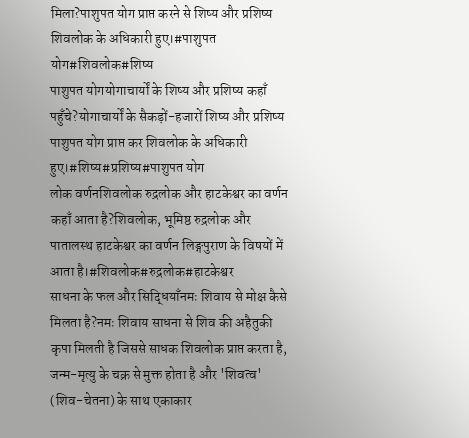मिला?पाशुपत योग प्राप्त करने से शिष्य और प्रशिष्य शिवलोक के अधिकारी हुए।#पाशुपत योग#शिवलोक#शिष्य
पाशुपत योगयोगाचार्यों के शिष्य और प्रशिष्य कहाँ पहुँचे?योगाचार्यों के सैकड़ों-हजारों शिष्य और प्रशिष्य पाशुपत योग प्राप्त कर शिवलोक के अधिकारी हुए।#शिष्य#प्रशिष्य#पाशुपत योग
लोक वर्णनशिवलोक रुद्रलोक और हाटकेश्वर का वर्णन कहाँ आता है?शिवलोक, भूमिष्ठ रुद्रलोक और पातालस्थ हाटकेश्वर का वर्णन लिङ्गपुराण के विषयों में आता है।#शिवलोक#रुद्रलोक#हाटकेश्वर
साधना के फल और सिद्धियाँनमः शिवाय से मोक्ष कैसे मिलता है?नमः शिवाय साधना से शिव की अहैतुकी कृपा मिलती है जिससे साधक शिवलोक प्राप्त करता है, जन्म-मृत्यु के चक्र से मुक्त होता है और 'शिवत्व' (शिव-चेतना) के साथ एकाकार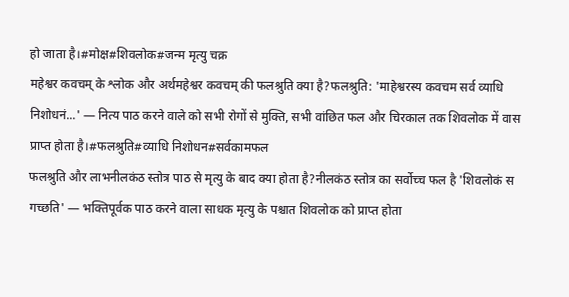हो जाता है।#मोक्ष#शिवलोक#जन्म मृत्यु चक्र
महेश्वर कवचम् के श्लोक और अर्थमहेश्वर कवचम् की फलश्रुति क्या है?फलश्रुति: 'माहेश्वरस्य कवचम सर्व व्याधि निशोधनं...' — नित्य पाठ करने वाले को सभी रोगों से मुक्ति, सभी वांछित फल और चिरकाल तक शिवलोक में वास प्राप्त होता है।#फलश्रुति#व्याधि निशोधन#सर्वकामफल
फलश्रुति और लाभनीलकंठ स्तोत्र पाठ से मृत्यु के बाद क्या होता है?नीलकंठ स्तोत्र का सर्वोच्च फल है 'शिवलोकं स गच्छति' — भक्तिपूर्वक पाठ करने वाला साधक मृत्यु के पश्चात शिवलोक को प्राप्त होता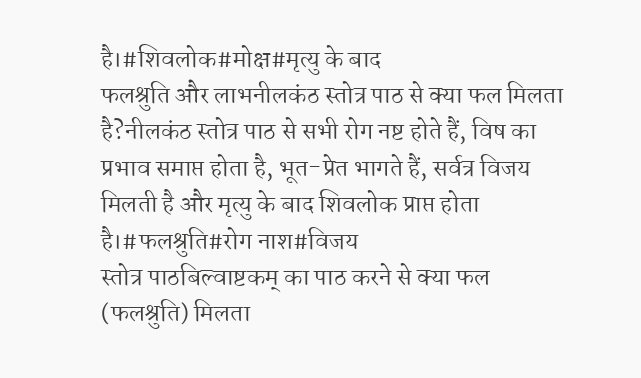है।#शिवलोक#मोक्ष#मृत्यु के बाद
फलश्रुति और लाभनीलकंठ स्तोत्र पाठ से क्या फल मिलता है?नीलकंठ स्तोत्र पाठ से सभी रोग नष्ट होते हैं, विष का प्रभाव समाप्त होता है, भूत-प्रेत भागते हैं, सर्वत्र विजय मिलती है और मृत्यु के बाद शिवलोक प्राप्त होता है।#फलश्रुति#रोग नाश#विजय
स्तोत्र पाठबिल्वाष्टकम् का पाठ करने से क्या फल (फलश्रुति) मिलता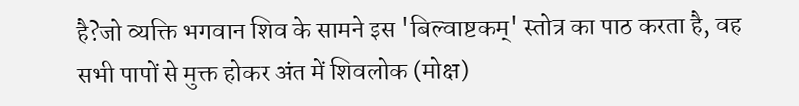है?जो व्यक्ति भगवान शिव के सामने इस 'बिल्वाष्टकम्' स्तोत्र का पाठ करता है, वह सभी पापों से मुक्त होकर अंत में शिवलोक (मोक्ष)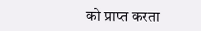को प्राप्त करता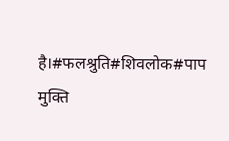है।#फलश्रुति#शिवलोक#पाप मुक्ति